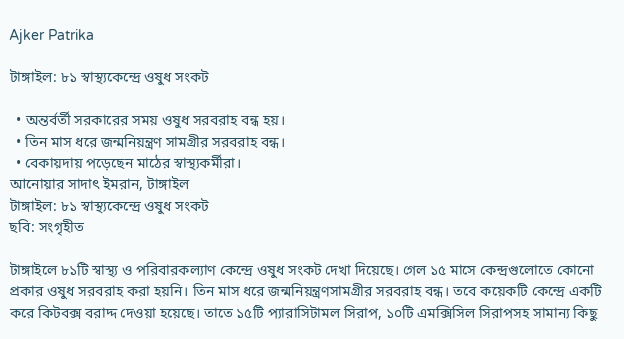Ajker Patrika

টাঙ্গাইল: ৮১ স্বাস্থ্যকেন্দ্রে ওষুধ সংকট

  • অন্তর্বর্তী সরকারের সময় ওষুধ সরবরাহ বন্ধ হয়।
  • তিন মাস ধরে জন্মনিয়ন্ত্রণ সামগ্রীর সরবরাহ বন্ধ।
  • বেকায়দায় পড়েছেন মাঠের স্বাস্থ্যকর্মীরা।
আনোয়ার সাদাৎ ইমরান, টাঙ্গাইল
টাঙ্গাইল: ৮১ স্বাস্থ্যকেন্দ্রে ওষুধ সংকট
ছবি: সংগৃহীত

টাঙ্গাইলে ৮১টি স্বাস্থ্য ও পরিবারকল্যাণ কেন্দ্রে ওষুধ সংকট দেখা দিয়েছে। গেল ১৫ মাসে কেন্দ্রগুলোতে কোনো প্রকার ওষুধ সরবরাহ করা হয়নি। তিন মাস ধরে জন্মনিয়ন্ত্রণসামগ্রীর সরবরাহ বন্ধ। তবে কয়েকটি কেন্দ্রে একটি করে কিটবক্স বরাদ্দ দেওয়া হয়েছে। তাতে ১৫টি প্যারাসিটামল সিরাপ, ১০টি এমক্সিসিল সিরাপসহ সামান্য কিছু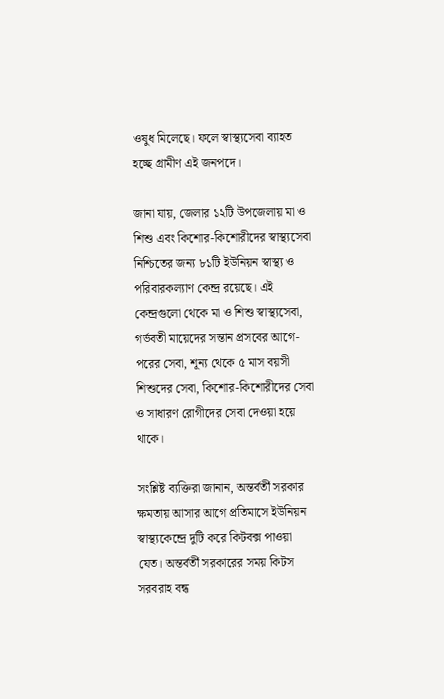ওষুধ মিলেছে। ফলে স্বাস্থ্যসেবা ব্যাহত হচ্ছে গ্রামীণ এই জনপদে।

জানা যায়, জেলার ১২টি উপজেলায় মা ও শিশু এবং কিশোর-কিশোরীদের স্বাস্থ্যসেবা নিশ্চিতের জন্য ৮১টি ইউনিয়ন স্বাস্থ্য ও পরিবারকল্যাণ কেন্দ্র রয়েছে। এই কেন্দ্রগুলো থেকে মা ও শিশু স্বাস্থ্যসেবা, গর্ভবতী মায়েদের সন্তান প্রসবের আগে-পরের সেবা, শূন্য থেকে ৫ মাস বয়সী শিশুদের সেবা, কিশোর-কিশোরীদের সেবা ও সাধারণ রোগীদের সেবা দেওয়া হয়ে থাকে।

সংশ্লিষ্ট ব্যক্তিরা জানান, অন্তর্বর্তী সরকার ক্ষমতায় আসার আগে প্রতিমাসে ইউনিয়ন স্বাস্থ্যকেন্দ্রে দুটি করে কিটবক্স পাওয়া যেত। অন্তর্বর্তী সরকারের সময় কিটস সরবরাহ বন্ধ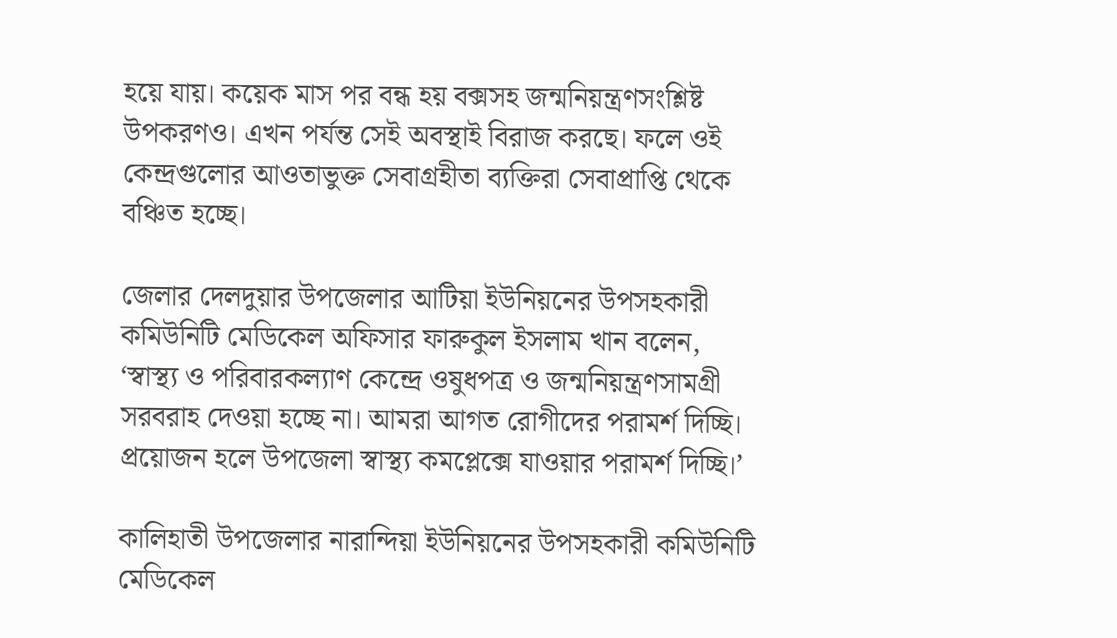হয়ে যায়। কয়েক মাস পর বন্ধ হয় বক্সসহ জন্মনিয়ন্ত্রণসংশ্লিষ্ট উপকরণও। এখন পর্যন্ত সেই অবস্থাই বিরাজ করছে। ফলে ওই কেন্দ্রগুলোর আওতাভুক্ত সেবাগ্রহীতা ব্যক্তিরা সেবাপ্রাপ্তি থেকে বঞ্চিত হচ্ছে।

জেলার দেলদুয়ার উপজেলার আটিয়া ইউনিয়নের উপসহকারী কমিউনিটি মেডিকেল অফিসার ফারুকুল ইসলাম খান বলেন, ‘স্বাস্থ্য ও পরিবারকল্যাণ কেন্দ্রে ওষুধপত্র ও জন্মনিয়ন্ত্রণসামগ্রী সরবরাহ দেওয়া হচ্ছে না। আমরা আগত রোগীদের পরামর্শ দিচ্ছি। প্রয়োজন হলে উপজেলা স্বাস্থ্য কমপ্লেক্সে যাওয়ার পরামর্শ দিচ্ছি।’

কালিহাতী উপজেলার নারান্দিয়া ইউনিয়নের উপসহকারী কমিউনিটি মেডিকেল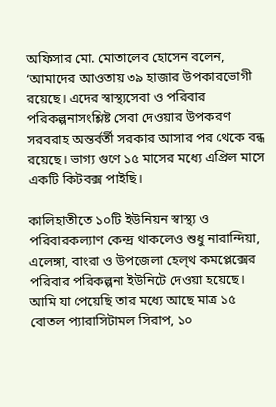অফিসার মো. মোতালেব হোসেন বলেন, ‘আমাদের আওতায় ৩৯ হাজার উপকারভোগী রয়েছে। এদের স্বাস্থ্যসেবা ও পরিবার পরিকল্পনাসংশ্লিষ্ট সেবা দেওয়ার উপকরণ সরবরাহ অন্তর্বর্তী সরকার আসার পর থেকে বন্ধ রয়েছে। ভাগ্য গুণে ১৫ মাসের মধ্যে এপ্রিল মাসে একটি কিটবক্স পাইছি।

কালিহাতীতে ১০টি ইউনিয়ন স্বাস্থ্য ও পরিবারকল্যাণ কেন্দ্র থাকলেও শুধু নারান্দিয়া, এলেঙ্গা, বাংরা ও উপজেলা হেল্থ কমপ্লেক্সের পরিবার পরিকল্পনা ইউনিটে দেওয়া হয়েছে। আমি যা পেয়েছি তার মধ্যে আছে মাত্র ১৫ বোতল প্যারাসিটামল সিরাপ, ১০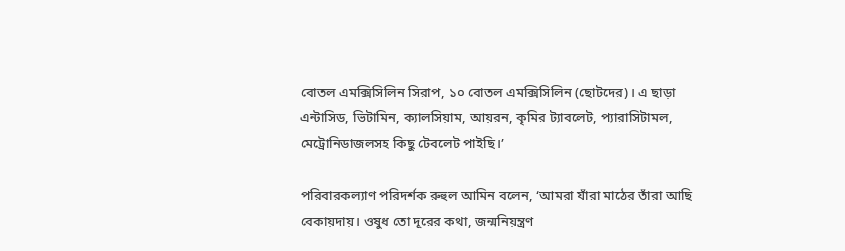বোতল এমক্সিসিলিন সিরাপ, ১০ বোতল এমক্সিসিলিন (ছোটদের)। এ ছাড়া এন্টাসিড, ভিটামিন, ক্যালসিয়াম, আয়রন, কৃমির ট্যাবলেট, প্যারাসিটামল, মেট্রোনিডাজলসহ কিছু টেবলেট পাইছি।’

পরিবারকল্যাণ পরিদর্শক রুহুল আমিন বলেন, ‘আমরা যাঁরা মাঠের তাঁরা আছি বেকায়দায়। ওষুধ তো দূরের কথা, জন্মনিয়ন্ত্রণ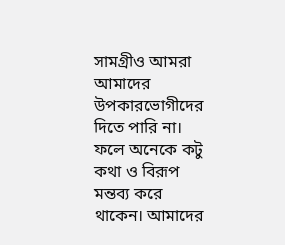সামগ্রীও আমরা আমাদের উপকারভোগীদের দিতে পারি না। ফলে অনেকে কটু কথা ও বিরূপ মন্তব্য করে থাকেন। আমাদের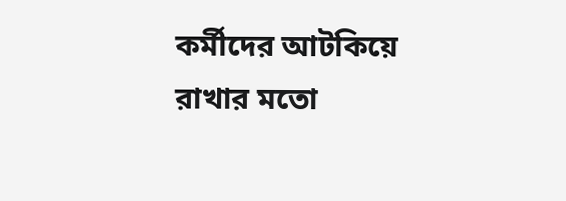কর্মীদের আটকিয়ে রাখার মতো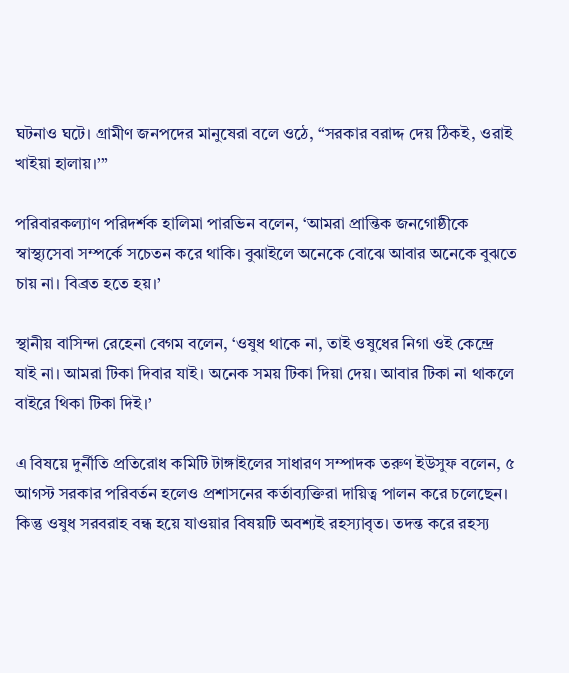ঘটনাও ঘটে। গ্রামীণ জনপদের মানুষেরা বলে ওঠে, “সরকার বরাদ্দ দেয় ঠিকই, ওরাই খাইয়া হালায়।’”

পরিবারকল্যাণ পরিদর্শক হালিমা পারভিন বলেন, ‘আমরা প্রান্তিক জনগোষ্ঠীকে স্বাস্থ্যসেবা সম্পর্কে সচেতন করে থাকি। বুঝাইলে অনেকে বোঝে আবার অনেকে বুঝতে চায় না। বিব্রত হতে হয়।’

স্থানীয় বাসিন্দা রেহেনা বেগম বলেন, ‘ওষুধ থাকে না, তাই ওষুধের নিগা ওই কেন্দ্রে যাই না। আমরা টিকা দিবার যাই। অনেক সময় টিকা দিয়া দেয়। আবার টিকা না থাকলে বাইরে থিকা টিকা দিই।’

এ বিষয়ে দুর্নীতি প্রতিরোধ কমিটি টাঙ্গাইলের সাধারণ সম্পাদক তরুণ ইউসুফ বলেন, ৫ আগস্ট সরকার পরিবর্তন হলেও প্রশাসনের কর্তাব্যক্তিরা দায়িত্ব পালন করে চলেছেন। কিন্তু ওষুধ সরবরাহ বন্ধ হয়ে যাওয়ার বিষয়টি অবশ্যই রহস্যাবৃত। তদন্ত করে রহস্য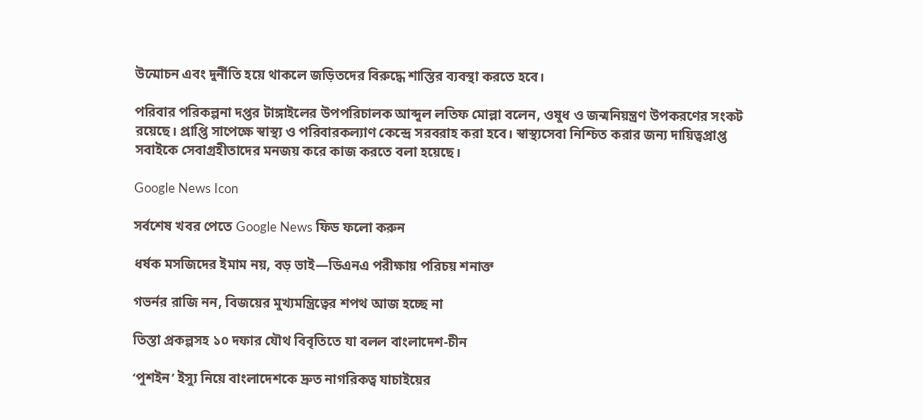উন্মোচন এবং দুর্নীতি হয়ে থাকলে জড়িতদের বিরুদ্ধে শাস্তির ব্যবস্থা করতে হবে।

পরিবার পরিকল্পনা দপ্তর টাঙ্গাইলের উপপরিচালক আব্দুল লতিফ মোল্লা বলেন, ওষুধ ও জন্মনিয়ন্ত্রণ উপকরণের সংকট রয়েছে। প্রাপ্তি সাপেক্ষে স্বাস্থ্য ও পরিবারকল্যাণ কেন্দ্রে সরবরাহ করা হবে। স্বাস্থ্যসেবা নিশ্চিত করার জন্য দায়িত্বপ্রাপ্ত সবাইকে সেবাগ্রহীতাদের মনজয় করে কাজ করতে বলা হয়েছে।

Google News Icon

সর্বশেষ খবর পেতে Google News ফিড ফলো করুন

ধর্ষক মসজিদের ইমাম নয়, বড় ভাই—ডিএনএ পরীক্ষায় পরিচয় শনাক্ত

গভর্নর রাজি নন, বিজয়ের মুখ্যমন্ত্রিত্বের শপথ আজ হচ্ছে না

তিস্তা প্রকল্পসহ ১০ দফার যৌথ বিবৃতিতে যা বলল বাংলাদেশ-চীন

‘পুশইন’ ইস্যু নিয়ে বাংলাদেশকে দ্রুত নাগরিকত্ব যাচাইয়ের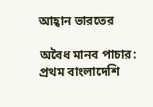আহ্বান ভারতের

অবৈধ মানব পাচার: প্রথম বাংলাদেশি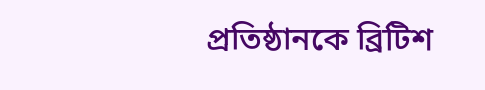প্রতিষ্ঠানকে ব্রিটিশ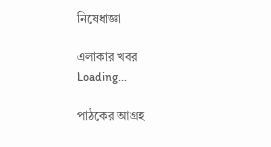নিষেধাজ্ঞা

এলাকার খবর
Loading...

পাঠকের আগ্রহ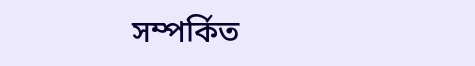সম্পর্কিত